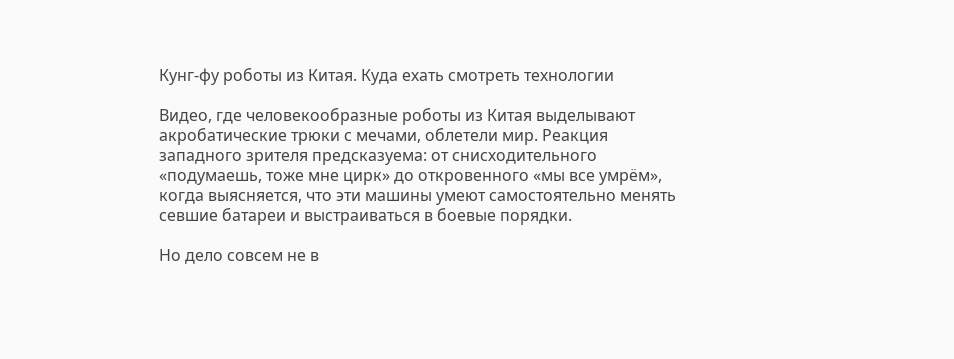Кунг-фу роботы из Китая. Куда ехать смотреть технологии

Видео, где человекообразные роботы из Китая выделывают акробатические трюки с мечами, облетели мир. Реакция западного зрителя предсказуема: от снисходительного «подумаешь, тоже мне цирк» до откровенного «мы все умрём», когда выясняется, что эти машины умеют самостоятельно менять севшие батареи и выстраиваться в боевые порядки.

Но дело совсем не в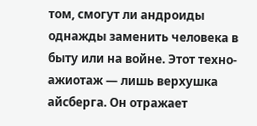том, смогут ли андроиды однажды заменить человека в быту или на войне. Этот техно-ажиотаж — лишь верхушка айсберга. Он отражает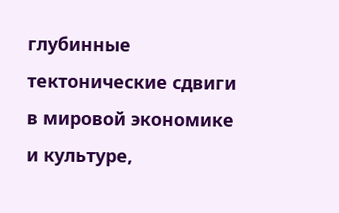глубинные тектонические сдвиги в мировой экономике и культуре,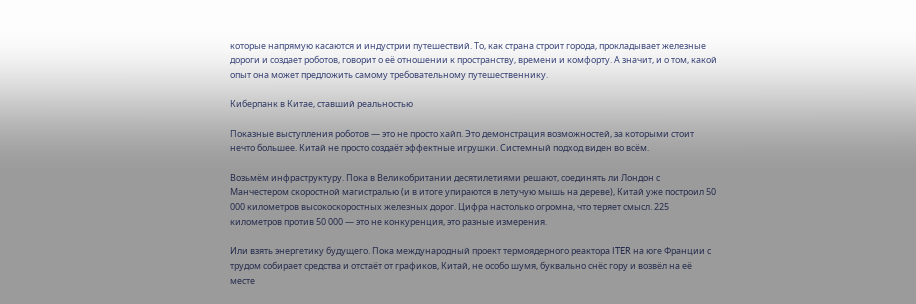которые напрямую касаются и индустрии путешествий. То, как страна строит города, прокладывает железные дороги и создает роботов, говорит о её отношении к пространству, времени и комфорту. А значит, и о том, какой опыт она может предложить самому требовательному путешественнику.

Киберпанк в Китае, ставший реальностью

Показные выступления роботов — это не просто хайп. Это демонстрация возможностей, за которыми стоит нечто большее. Китай не просто создаёт эффектные игрушки. Системный подход виден во всём.

Возьмём инфраструктуру. Пока в Великобритании десятилетиями решают, соединять ли Лондон с Манчестером скоростной магистралью (и в итоге упираются в летучую мышь на дереве), Китай уже построил 50 000 километров высокоскоростных железных дорог. Цифра настолько огромна, что теряет смысл. 225 километров против 50 000 — это не конкуренция, это разные измерения.

Или взять энергетику будущего. Пока международный проект термоядерного реактора ITER на юге Франции с трудом собирает средства и отстаёт от графиков, Китай, не особо шумя, буквально снёс гору и возвёл на её месте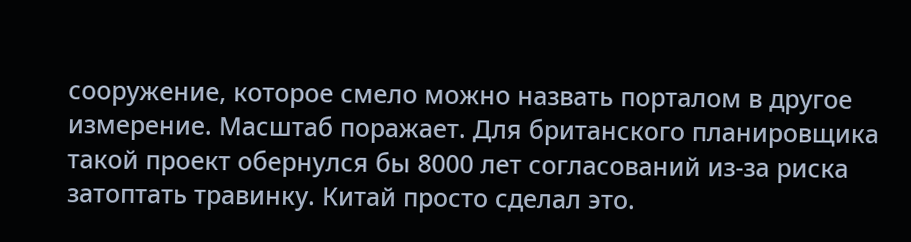сооружение, которое смело можно назвать порталом в другое измерение. Масштаб поражает. Для британского планировщика такой проект обернулся бы 8000 лет согласований из-за риска затоптать травинку. Китай просто сделал это.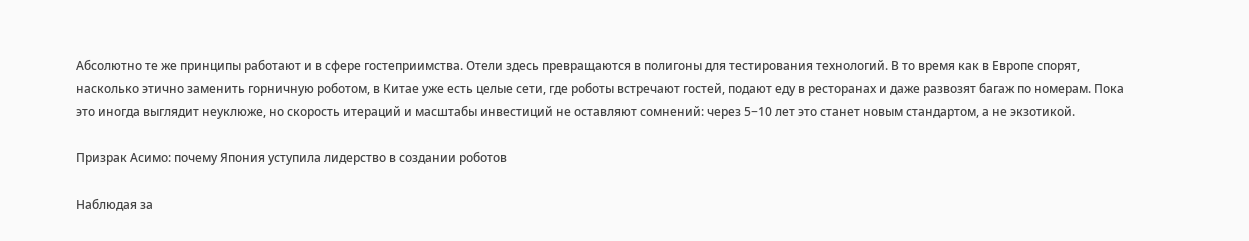Абсолютно те же принципы работают и в сфере гостеприимства. Отели здесь превращаются в полигоны для тестирования технологий. В то время как в Европе спорят, насколько этично заменить горничную роботом, в Китае уже есть целые сети, где роботы встречают гостей, подают еду в ресторанах и даже развозят багаж по номерам. Пока это иногда выглядит неуклюже, но скорость итераций и масштабы инвестиций не оставляют сомнений: через 5−10 лет это станет новым стандартом, а не экзотикой.

Призрак Асимо: почему Япония уступила лидерство в создании роботов

Наблюдая за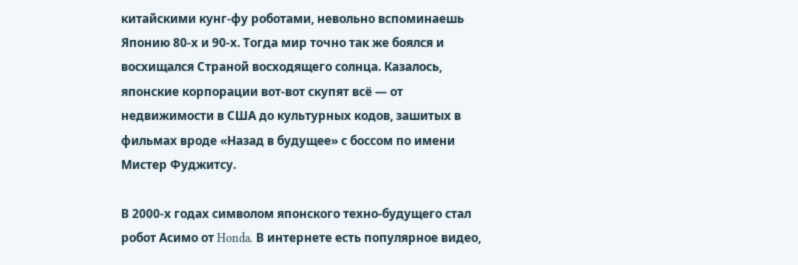китайскими кунг-фу роботами, невольно вспоминаешь Японию 80-х и 90-х. Тогда мир точно так же боялся и восхищался Страной восходящего солнца. Казалось, японские корпорации вот-вот скупят всё — от недвижимости в США до культурных кодов, зашитых в фильмах вроде «Назад в будущее» с боссом по имени Мистер Фуджитсу.

В 2000-х годах символом японского техно-будущего стал робот Асимо от Honda. В интернете есть популярное видео,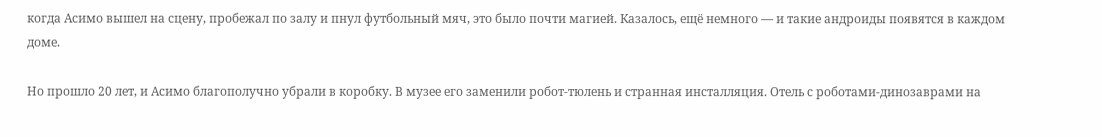когда Асимо вышел на сцену, пробежал по залу и пнул футбольный мяч, это было почти магией. Казалось, ещё немного — и такие андроиды появятся в каждом доме.

Но прошло 20 лет, и Асимо благополучно убрали в коробку. В музее его заменили робот-тюлень и странная инсталляция. Отель с роботами-динозаврами на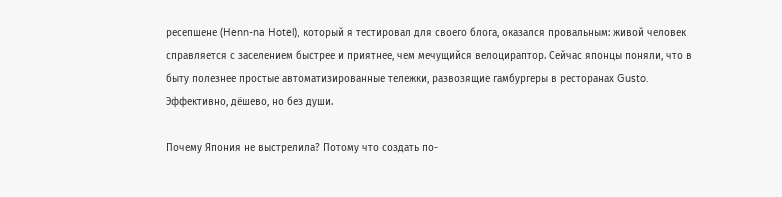ресепшене (Henn-na Hotel), который я тестировал для своего блога, оказался провальным: живой человек справляется с заселением быстрее и приятнее, чем мечущийся велоцираптор. Сейчас японцы поняли, что в быту полезнее простые автоматизированные тележки, развозящие гамбургеры в ресторанах Gusto. Эффективно, дёшево, но без души.

Почему Япония не выстрелила? Потому что создать по-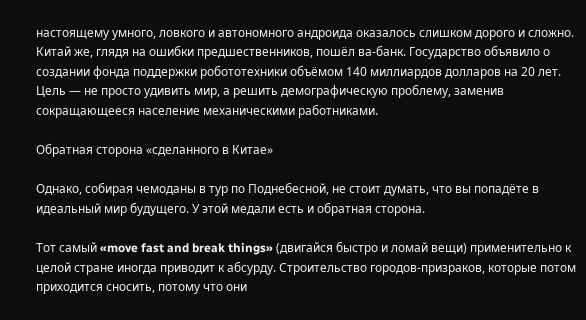настоящему умного, ловкого и автономного андроида оказалось слишком дорого и сложно. Китай же, глядя на ошибки предшественников, пошёл ва-банк. Государство объявило о создании фонда поддержки робототехники объёмом 140 миллиардов долларов на 20 лет. Цель — не просто удивить мир, а решить демографическую проблему, заменив сокращающееся население механическими работниками.

Обратная сторона «сделанного в Китае»

Однако, собирая чемоданы в тур по Поднебесной, не стоит думать, что вы попадёте в идеальный мир будущего. У этой медали есть и обратная сторона.

Тот самый «move fast and break things» (двигайся быстро и ломай вещи) применительно к целой стране иногда приводит к абсурду. Строительство городов-призраков, которые потом приходится сносить, потому что они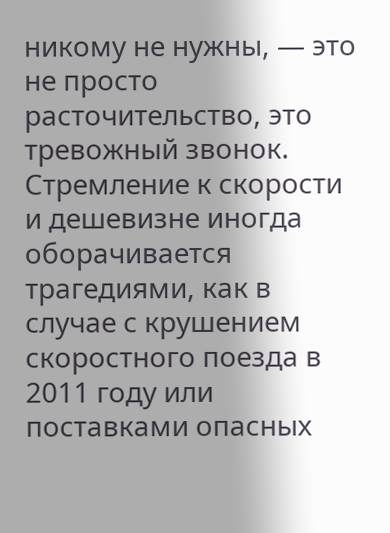никому не нужны, — это не просто расточительство, это тревожный звонок. Стремление к скорости и дешевизне иногда оборачивается трагедиями, как в случае с крушением скоростного поезда в 2011 году или поставками опасных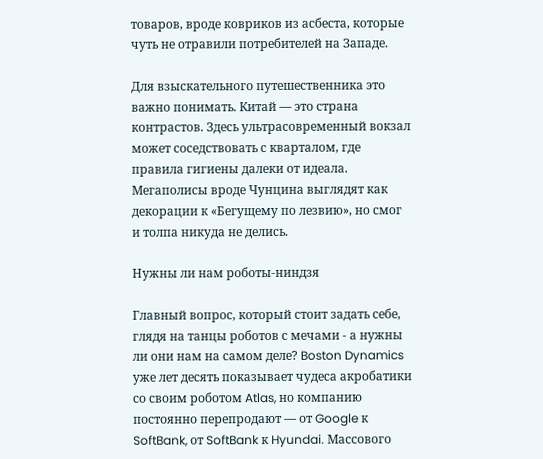товаров, вроде ковриков из асбеста, которые чуть не отравили потребителей на Западе.

Для взыскательного путешественника это важно понимать. Китай — это страна контрастов. Здесь ультрасовременный вокзал может соседствовать с кварталом, где правила гигиены далеки от идеала. Мегаполисы вроде Чунцина выглядят как декорации к «Бегущему по лезвию», но смог и толпа никуда не делись.

Нужны ли нам роботы-ниндзя

Главный вопрос, который стоит задать себе, глядя на танцы роботов с мечами - а нужны ли они нам на самом деле? Boston Dynamics уже лет десять показывает чудеса акробатики со своим роботом Atlas, но компанию постоянно перепродают — от Google к SoftBank, от SoftBank к Hyundai. Массового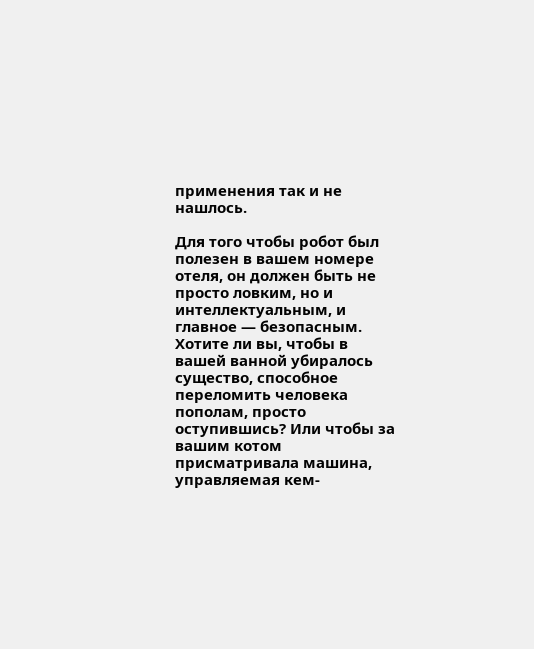применения так и не нашлось.

Для того чтобы робот был полезен в вашем номере отеля, он должен быть не просто ловким, но и интеллектуальным, и главное — безопасным. Хотите ли вы, чтобы в вашей ванной убиралось существо, способное переломить человека пополам, просто оступившись? Или чтобы за вашим котом присматривала машина, управляемая кем-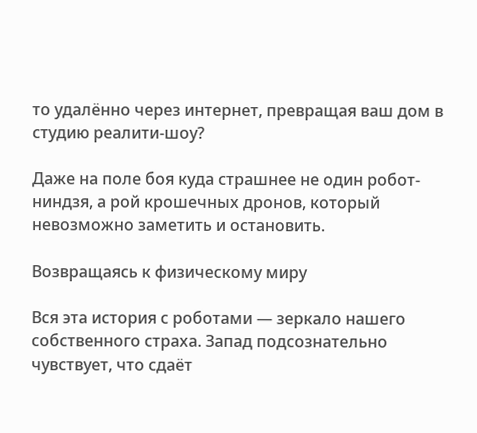то удалённо через интернет, превращая ваш дом в студию реалити-шоу?

Даже на поле боя куда страшнее не один робот-ниндзя, а рой крошечных дронов, который невозможно заметить и остановить.

Возвращаясь к физическому миру

Вся эта история с роботами — зеркало нашего собственного страха. Запад подсознательно чувствует, что сдаёт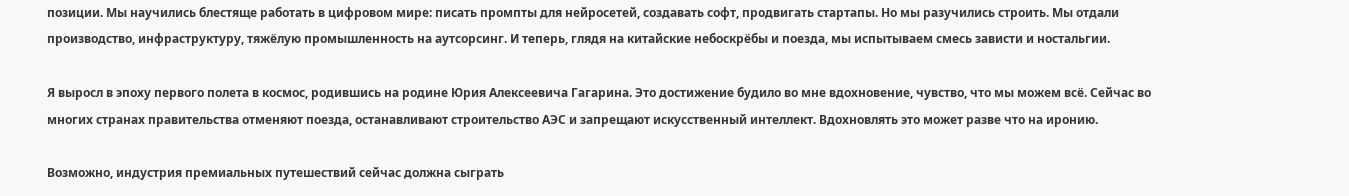позиции. Мы научились блестяще работать в цифровом мире: писать промпты для нейросетей, создавать софт, продвигать стартапы. Но мы разучились строить. Мы отдали производство, инфраструктуру, тяжёлую промышленность на аутсорсинг. И теперь, глядя на китайские небоскрёбы и поезда, мы испытываем смесь зависти и ностальгии.

Я выросл в эпоху первого полета в космос, родившись на родине Юрия Алексеевича Гагарина. Это достижение будило во мне вдохновение, чувство, что мы можем всё. Сейчас во многих странах правительства отменяют поезда, останавливают строительство АЭС и запрещают искусственный интеллект. Вдохновлять это может разве что на иронию.

Возможно, индустрия премиальных путешествий сейчас должна сыграть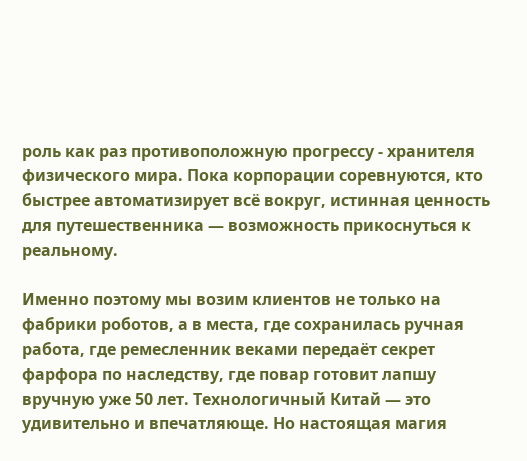роль как раз противоположную прогрессу - хранителя физического мира. Пока корпорации соревнуются, кто быстрее автоматизирует всё вокруг, истинная ценность для путешественника — возможность прикоснуться к реальному.

Именно поэтому мы возим клиентов не только на фабрики роботов, а в места, где сохранилась ручная работа, где ремесленник веками передаёт секрет фарфора по наследству, где повар готовит лапшу вручную уже 50 лет. Технологичный Китай — это удивительно и впечатляюще. Но настоящая магия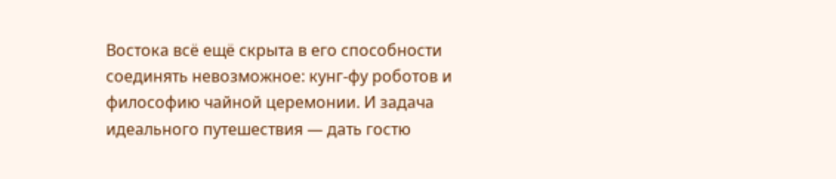Востока всё ещё скрыта в его способности соединять невозможное: кунг-фу роботов и философию чайной церемонии. И задача идеального путешествия — дать гостю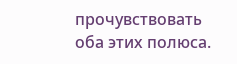прочувствовать оба этих полюса.